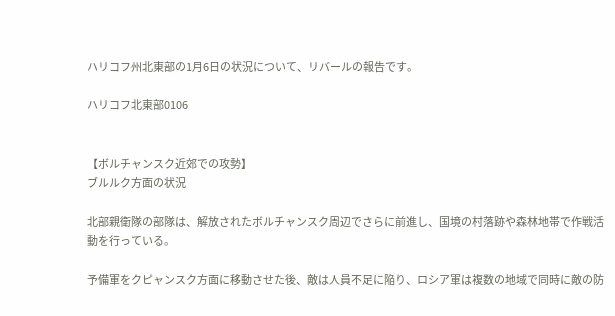ハリコフ州北東部の1月6日の状況について、リバールの報告です。

ハリコフ北東部0106


【ボルチャンスク近郊での攻勢】
ブルルク方面の状況

北部親衛隊の部隊は、解放されたボルチャンスク周辺でさらに前進し、国境の村落跡や森林地帯で作戦活動を行っている。

予備軍をクピャンスク方面に移動させた後、敵は人員不足に陥り、ロシア軍は複数の地域で同時に敵の防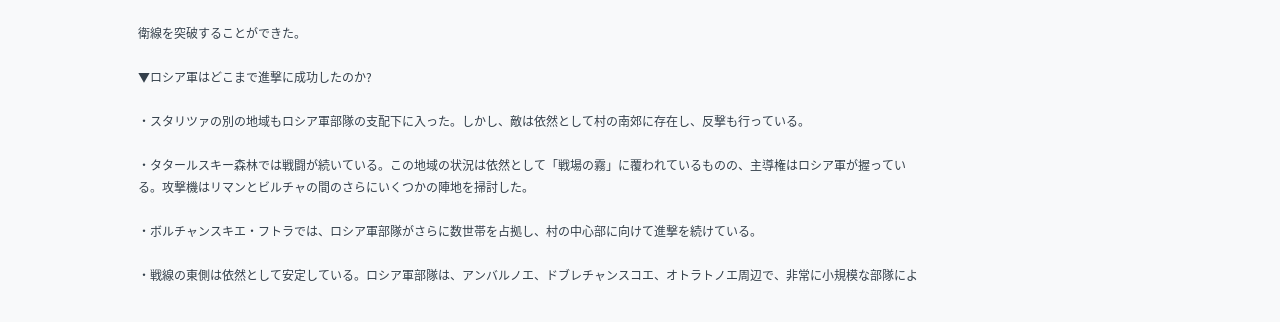衛線を突破することができた。

▼ロシア軍はどこまで進撃に成功したのか?

・スタリツァの別の地域もロシア軍部隊の支配下に入った。しかし、敵は依然として村の南郊に存在し、反撃も行っている。

・タタールスキー森林では戦闘が続いている。この地域の状況は依然として「戦場の霧」に覆われているものの、主導権はロシア軍が握っている。攻撃機はリマンとビルチャの間のさらにいくつかの陣地を掃討した。

・ボルチャンスキエ・フトラでは、ロシア軍部隊がさらに数世帯を占拠し、村の中心部に向けて進撃を続けている。

・戦線の東側は依然として安定している。ロシア軍部隊は、アンバルノエ、ドブレチャンスコエ、オトラトノエ周辺で、非常に小規模な部隊によ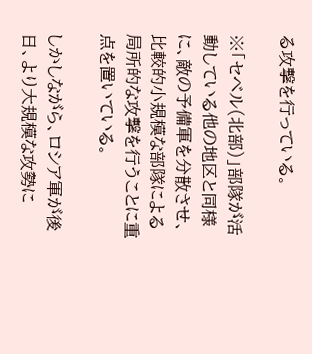る攻撃を行っている。

※「セベル(北部)」部隊が活動している他の地区と同様に、敵の予備軍を分散させ、比較的小規模な部隊による局所的な攻撃を行うことに重点を置いている。

しかしながら、ロシア軍が後日、より大規模な攻勢に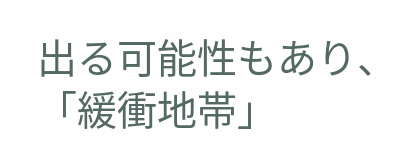出る可能性もあり、「緩衝地帯」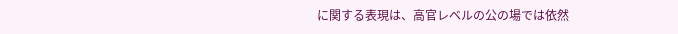に関する表現は、高官レベルの公の場では依然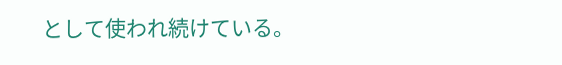として使われ続けている。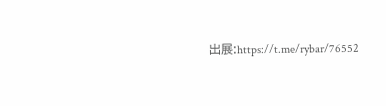出展:https://t.me/rybar/76552